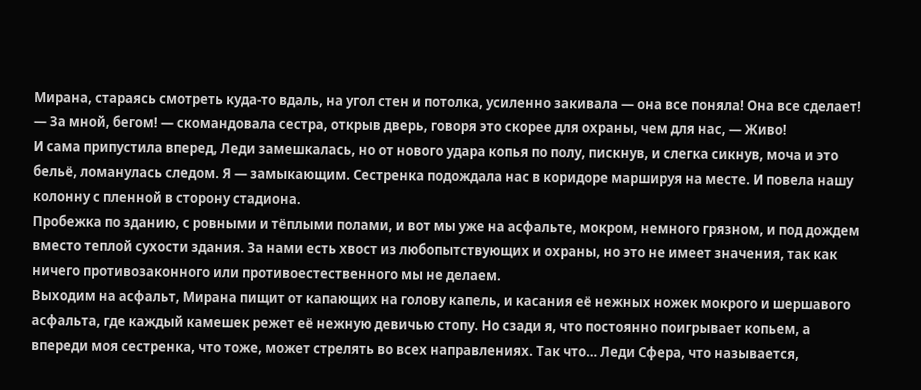Мирана, стараясь смотреть куда-то вдаль, на угол стен и потолка, усиленно закивала — она все поняла! Она все сделает!
— За мной, бегом! — скомандовала сестра, открыв дверь, говоря это скорее для охраны, чем для нас, — Живо!
И сама припустила вперед, Леди замешкалась, но от нового удара копья по полу, пискнув, и слегка сикнув, моча и это бельё, ломанулась следом. Я — замыкающим. Сестренка подождала нас в коридоре маршируя на месте. И повела нашу колонну с пленной в сторону стадиона.
Пробежка по зданию, с ровными и тёплыми полами, и вот мы уже на асфальте, мокром, немного грязном, и под дождем вместо теплой сухости здания. За нами есть хвост из любопытствующих и охраны, но это не имеет значения, так как ничего противозаконного или противоестественного мы не делаем.
Выходим на асфальт, Мирана пищит от капающих на голову капель, и касания её нежных ножек мокрого и шершавого асфальта, где каждый камешек режет её нежную девичью стопу. Но сзади я, что постоянно поигрывает копьем, а впереди моя сестренка, что тоже, может стрелять во всех направлениях. Так что… Леди Сфера, что называется,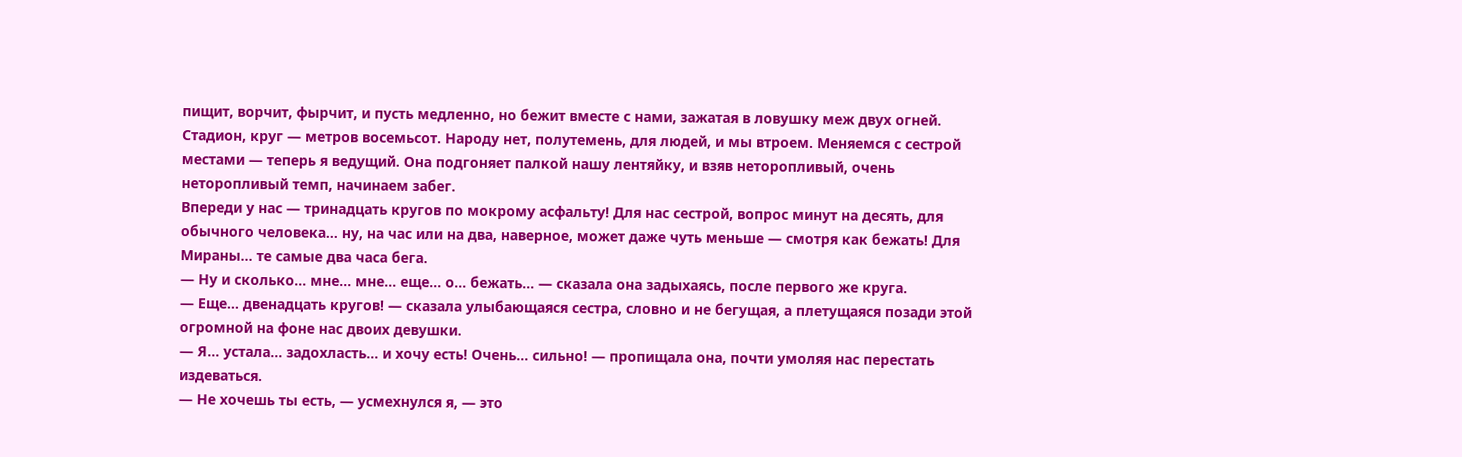пищит, ворчит, фырчит, и пусть медленно, но бежит вместе с нами, зажатая в ловушку меж двух огней.
Стадион, круг — метров восемьсот. Народу нет, полутемень, для людей, и мы втроем. Меняемся с сестрой местами — теперь я ведущий. Она подгоняет палкой нашу лентяйку, и взяв неторопливый, очень неторопливый темп, начинаем забег.
Впереди у нас — тринадцать кругов по мокрому асфальту! Для нас сестрой, вопрос минут на десять, для обычного человека… ну, на час или на два, наверное, может даже чуть меньше — смотря как бежать! Для Мираны… те самые два часа бега.
— Ну и сколько… мне… мне… еще… о… бежать… — сказала она задыхаясь, после первого же круга.
— Еще… двенадцать кругов! — сказала улыбающаяся сестра, словно и не бегущая, а плетущаяся позади этой огромной на фоне нас двоих девушки.
— Я… устала… задохласть… и хочу есть! Очень… сильно! — пропищала она, почти умоляя нас перестать издеваться.
— Не хочешь ты есть, — усмехнулся я, — это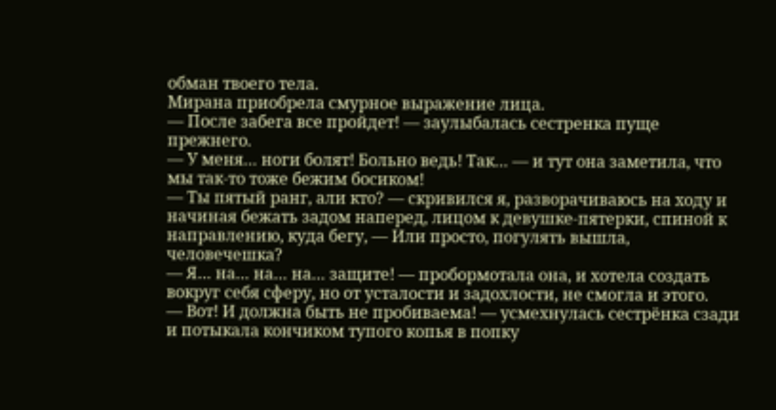обман твоего тела.
Мирана приобрела смурное выражение лица.
— После забега все пройдет! — заулыбалась сестренка пуще прежнего.
— У меня… ноги болят! Больно ведь! Так… — и тут она заметила, что мы так-то тоже бежим босиком!
— Ты пятый ранг, али кто? — скривился я, разворачиваюсь на ходу и начиная бежать задом наперед, лицом к девушке-пятерки, спиной к направлению, куда бегу, — Или просто, погулять вышла, человечешка?
— Я… на… на… на… защите! — пробормотала она, и хотела создать вокруг себя сферу, но от усталости и задохлости, не смогла и этого.
— Вот! И должна быть не пробиваема! — усмехнулась сестрёнка сзади и потыкала кончиком тупого копья в попку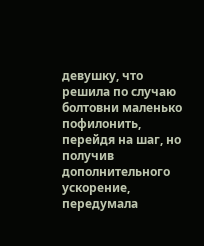девушку, что решила по случаю болтовни маленько пофилонить, перейдя на шаг, но получив дополнительного ускорение, передумала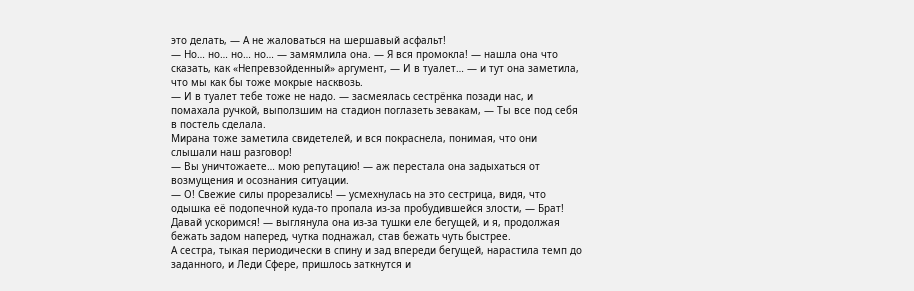это делать, — А не жаловаться на шершавый асфальт!
— Но… но… но… но… — замямлила она. — Я вся промокла! — нашла она что сказать, как «Непревзойденный» аргумент, — И в туалет… — и тут она заметила, что мы как бы тоже мокрые насквозь.
— И в туалет тебе тоже не надо. — засмеялась сестрёнка позади нас, и помахала ручкой, выползшим на стадион поглазеть зевакам, — Ты все под себя в постель сделала.
Мирана тоже заметила свидетелей, и вся покраснела, понимая, что они слышали наш разговор!
— Вы уничтожаете… мою репутацию! — аж перестала она задыхаться от возмущения и осознания ситуации.
— О! Свежие силы прорезались! — усмехнулась на это сестрица, видя, что одышка её подопечной куда-то пропала из-за пробудившейся злости, — Брат! Давай ускоримся! — выглянула она из-за тушки еле бегущей, и я, продолжая бежать задом наперед, чутка поднажал, став бежать чуть быстрее.
А сестра, тыкая периодически в спину и зад впереди бегущей, нарастила темп до заданного, и Леди Сфере, пришлось заткнутся и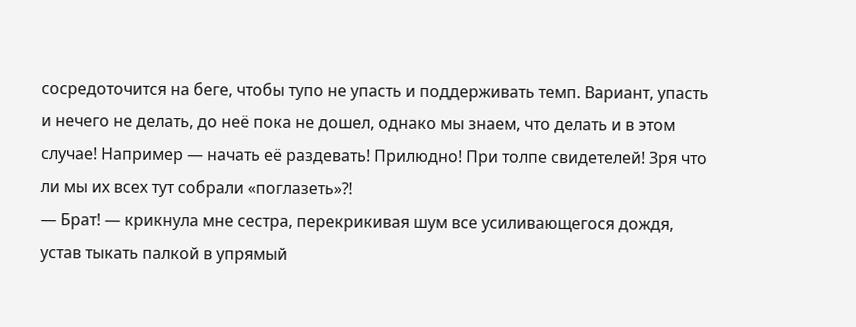сосредоточится на беге, чтобы тупо не упасть и поддерживать темп. Вариант, упасть и нечего не делать, до неё пока не дошел, однако мы знаем, что делать и в этом случае! Например — начать её раздевать! Прилюдно! При толпе свидетелей! Зря что ли мы их всех тут собрали «поглазеть»⁈
— Брат! — крикнула мне сестра, перекрикивая шум все усиливающегося дождя, устав тыкать палкой в упрямый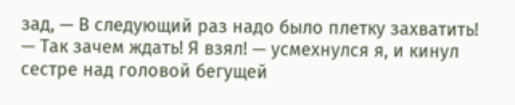зад, — В следующий раз надо было плетку захватить!
— Так зачем ждать! Я взял! — усмехнулся я, и кинул сестре над головой бегущей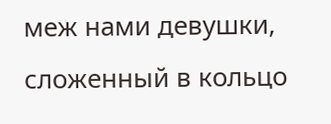меж нами девушки, сложенный в кольцо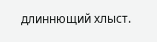длиннющий хлыст.